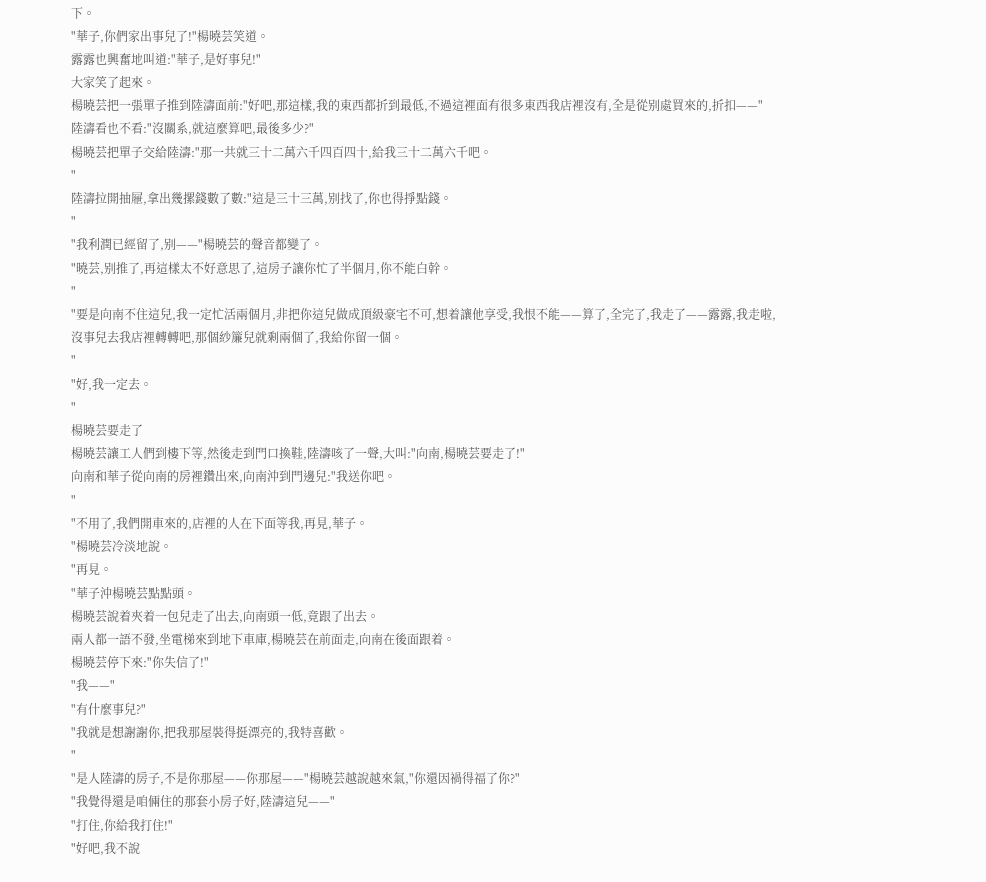下。
"華子,你們家出事兒了!"楊曉芸笑道。
露露也興奮地叫道:"華子,是好事兒!"
大家笑了起來。
楊曉芸把一張單子推到陸濤面前:"好吧,那這樣,我的東西都折到最低,不過這裡面有很多東西我店裡沒有,全是從别處買來的,折扣——"
陸濤看也不看:"沒關系,就這麼算吧,最後多少?"
楊曉芸把單子交給陸濤:"那一共就三十二萬六千四百四十,給我三十二萬六千吧。
"
陸濤拉開抽屜,拿出幾摞錢數了數:"這是三十三萬,别找了,你也得掙點錢。
"
"我利潤已經留了,别——"楊曉芸的聲音都變了。
"曉芸,别推了,再這樣太不好意思了,這房子讓你忙了半個月,你不能白幹。
"
"要是向南不住這兒,我一定忙活兩個月,非把你這兒做成頂級豪宅不可,想着讓他享受,我恨不能——算了,全完了,我走了——露露,我走啦,沒事兒去我店裡轉轉吧,那個紗簾兒就剩兩個了,我給你留一個。
"
"好,我一定去。
"
楊曉芸要走了
楊曉芸讓工人們到樓下等,然後走到門口換鞋,陸濤咳了一聲,大叫:"向南,楊曉芸要走了!"
向南和華子從向南的房裡鑽出來,向南沖到門邊兒:"我送你吧。
"
"不用了,我們開車來的,店裡的人在下面等我,再見,華子。
"楊曉芸冷淡地說。
"再見。
"華子沖楊曉芸點點頭。
楊曉芸說着夾着一包兒走了出去,向南頭一低,竟跟了出去。
兩人都一語不發,坐電梯來到地下車庫,楊曉芸在前面走,向南在後面跟着。
楊曉芸停下來:"你失信了!"
"我——"
"有什麼事兒?"
"我就是想謝謝你,把我那屋裝得挺漂亮的,我特喜歡。
"
"是人陸濤的房子,不是你那屋——你那屋——"楊曉芸越說越來氣,"你還因禍得福了你?"
"我覺得還是咱倆住的那套小房子好,陸濤這兒——"
"打住,你給我打住!"
"好吧,我不說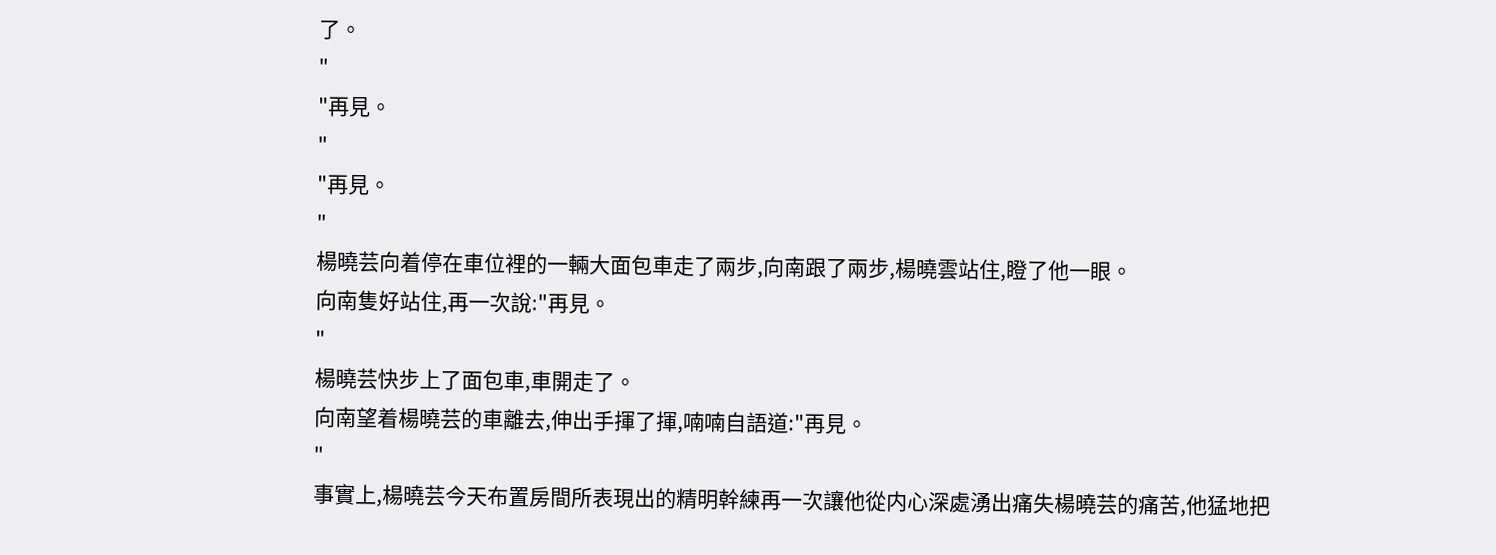了。
"
"再見。
"
"再見。
"
楊曉芸向着停在車位裡的一輛大面包車走了兩步,向南跟了兩步,楊曉雲站住,瞪了他一眼。
向南隻好站住,再一次說:"再見。
"
楊曉芸快步上了面包車,車開走了。
向南望着楊曉芸的車離去,伸出手揮了揮,喃喃自語道:"再見。
"
事實上,楊曉芸今天布置房間所表現出的精明幹練再一次讓他從内心深處湧出痛失楊曉芸的痛苦,他猛地把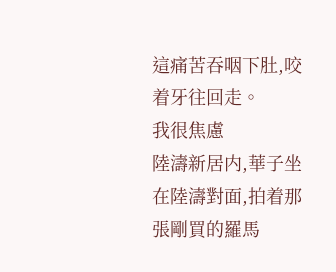這痛苦吞咽下肚,咬着牙往回走。
我很焦慮
陸濤新居内,華子坐在陸濤對面,拍着那張剛買的羅馬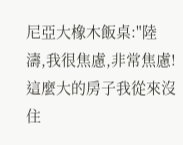尼亞大橡木飯桌:"陸濤,我很焦慮,非常焦慮!這麼大的房子我從來沒住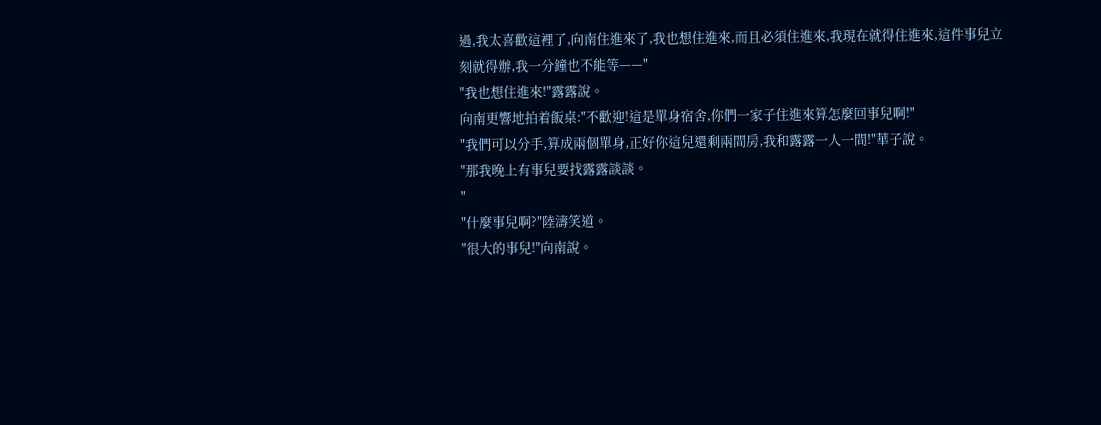過,我太喜歡這裡了,向南住進來了,我也想住進來,而且必須住進來,我現在就得住進來,這件事兒立刻就得辦,我一分鐘也不能等——"
"我也想住進來!"露露說。
向南更響地拍着飯桌:"不歡迎!這是單身宿舍,你們一家子住進來算怎麼回事兒啊!"
"我們可以分手,算成兩個單身,正好你這兒還剩兩間房,我和露露一人一間!"華子說。
"那我晚上有事兒要找露露談談。
"
"什麼事兒啊?"陸濤笑道。
"很大的事兒!"向南說。